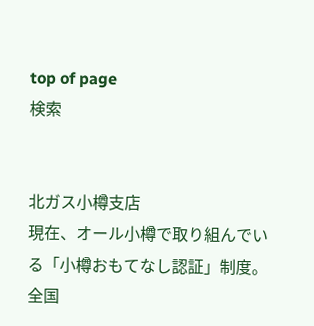top of page
検索


北ガス小樽支店
現在、オール小樽で取り組んでいる「小樽おもてなし認証」制度。全国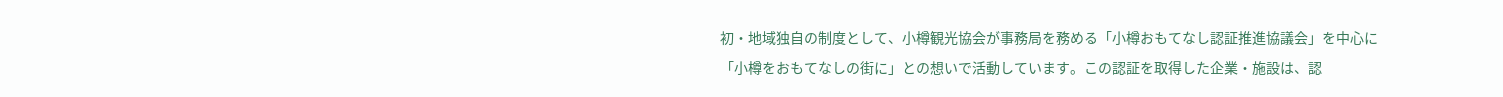初・地域独自の制度として、小樽観光協会が事務局を務める「小樽おもてなし認証推進協議会」を中心に「小樽をおもてなしの街に」との想いで活動しています。この認証を取得した企業・施設は、認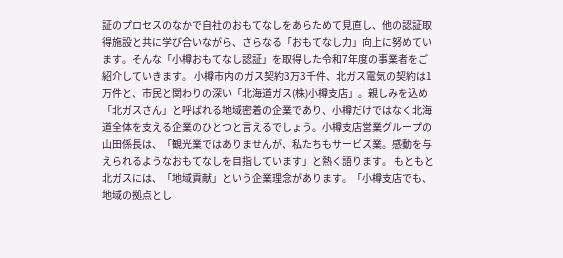証のプロセスのなかで自社のおもてなしをあらためて見直し、他の認証取得施設と共に学び合いながら、さらなる「おもてなし力」向上に努めています。そんな「小樽おもてなし認証」を取得した令和7年度の事業者をご紹介していきます。 小樽市内のガス契約3万3千件、北ガス電気の契約は1万件と、市民と関わりの深い「北海道ガス(株)小樽支店」。親しみを込め「北ガスさん」と呼ばれる地域密着の企業であり、小樽だけではなく北海道全体を支える企業のひとつと言えるでしょう。小樽支店営業グループの山田係長は、「観光業ではありませんが、私たちもサービス業。感動を与えられるようなおもてなしを目指しています」と熱く語ります。 もともと北ガスには、「地域貢献」という企業理念があります。「小樽支店でも、地域の拠点とし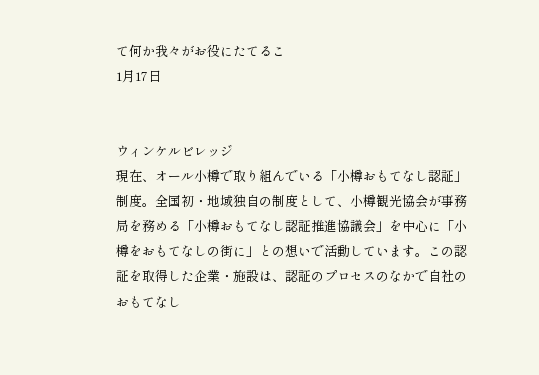て何か我々がお役にたてるこ
1月17日


ウィンケルビレッジ
現在、オール小樽で取り組んでいる「小樽おもてなし認証」制度。全国初・地域独自の制度として、小樽観光協会が事務局を務める「小樽おもてなし認証推進協議会」を中心に「小樽をおもてなしの街に」との想いで活動しています。この認証を取得した企業・施設は、認証のプロセスのなかで自社のおもてなし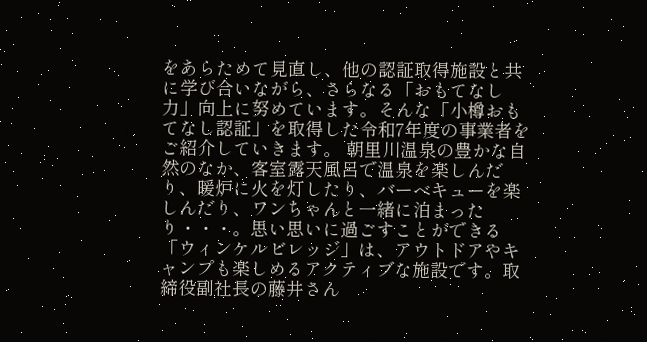をあらためて見直し、他の認証取得施設と共に学び合いながら、さらなる「おもてなし力」向上に努めています。そんな「小樽おもてなし認証」を取得した令和7年度の事業者をご紹介していきます。 朝里川温泉の豊かな自然のなか、客室露天風呂で温泉を楽しんだり、暖炉に火を灯したり、バーベキューを楽しんだり、ワンちゃんと一緒に泊まったり・・・。思い思いに過ごすことができる「ウィンケルビレッジ」は、アウトドアやキャンプも楽しめるアクティブな施設です。取締役副社長の藤井さん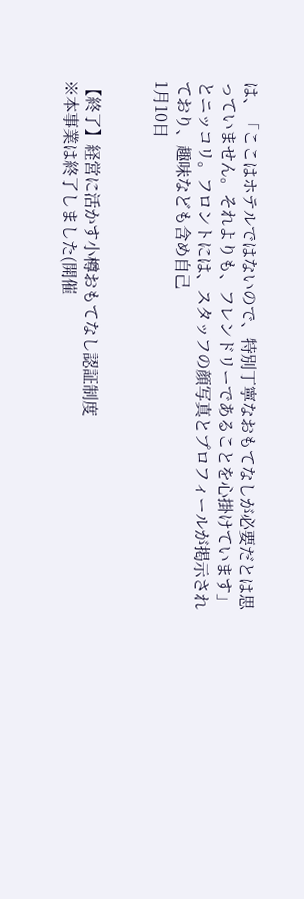は、「ここはホテルではないので、特別丁寧なおもてなしが必要だとは思っていません。それよりも、フレンドリーであることを心掛けています」とニッコリ。フロントには、スタッフの顔写真とプロフィールが掲示されており、趣味なども含め自己
1月10日


【終了】経営に活かす小樽おもてなし認証制度
※本事業は終了しました(開催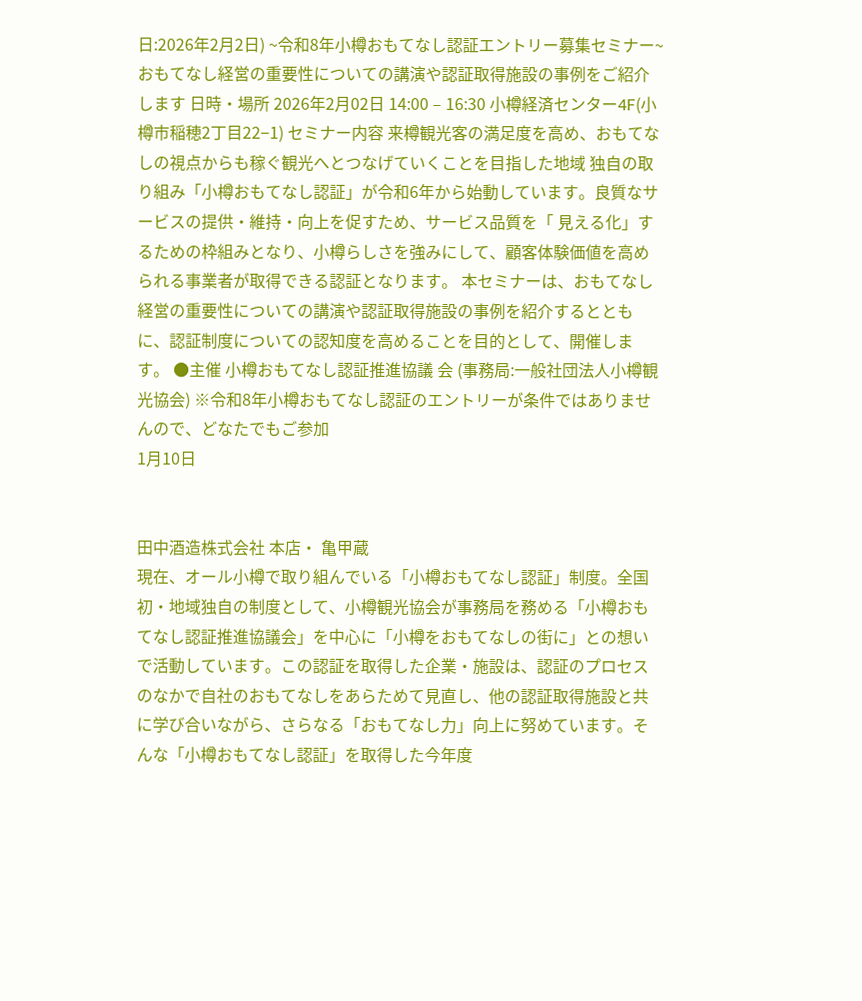日:2026年2月2日) ~令和8年小樽おもてなし認証エントリー募集セミナー~ おもてなし経営の重要性についての講演や認証取得施設の事例をご紹介します 日時・場所 2026年2月02日 14:00 – 16:30 小樽経済センター4F(小樽市稲穂2丁目22−1) セミナー内容 来樽観光客の満足度を高め、おもてなしの視点からも稼ぐ観光へとつなげていくことを目指した地域 独自の取り組み「小樽おもてなし認証」が令和6年から始動しています。良質なサービスの提供・維持・向上を促すため、サービス品質を「 見える化」するための枠組みとなり、小樽らしさを強みにして、顧客体験価値を高められる事業者が取得できる認証となります。 本セミナーは、おもてなし経営の重要性についての講演や認証取得施設の事例を紹介するとともに、認証制度についての認知度を高めることを目的として、開催します。 ●主催 小樽おもてなし認証推進協議 会 (事務局:一般社団法人小樽観光協会) ※令和8年小樽おもてなし認証のエントリーが条件ではありませんので、どなたでもご参加
1月10日


田中酒造株式会社 本店・ 亀甲蔵
現在、オール小樽で取り組んでいる「小樽おもてなし認証」制度。全国初・地域独自の制度として、小樽観光協会が事務局を務める「小樽おもてなし認証推進協議会」を中心に「小樽をおもてなしの街に」との想いで活動しています。この認証を取得した企業・施設は、認証のプロセスのなかで自社のおもてなしをあらためて見直し、他の認証取得施設と共に学び合いながら、さらなる「おもてなし力」向上に努めています。そんな「小樽おもてなし認証」を取得した今年度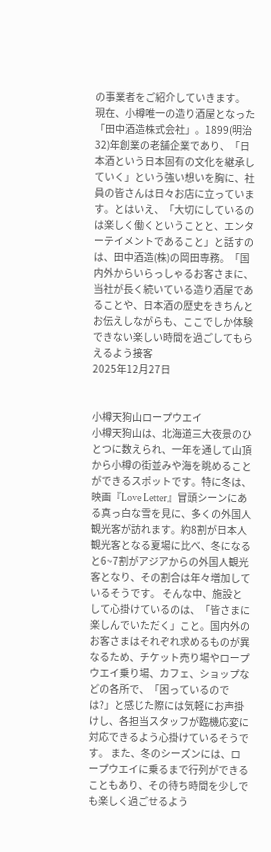の事業者をご紹介していきます。 現在、小樽唯一の造り酒屋となった「田中酒造株式会社」。1899(明治32)年創業の老舗企業であり、「日本酒という日本固有の文化を継承していく」という強い想いを胸に、社員の皆さんは日々お店に立っています。とはいえ、「大切にしているのは楽しく働くということと、エンターテイメントであること」と話すのは、田中酒造(株)の岡田専務。「国内外からいらっしゃるお客さまに、当社が長く続いている造り酒屋であることや、日本酒の歴史をきちんとお伝えしながらも、ここでしか体験できない楽しい時間を過ごしてもらえるよう接客
2025年12月27日


小樽天狗山ロープウエイ
小樽天狗山は、北海道三大夜景のひとつに数えられ、一年を通して山頂から小樽の街並みや海を眺めることができるスポットです。特に冬は、映画『Love Letter』冒頭シーンにある真っ白な雪を見に、多くの外国人観光客が訪れます。約8割が日本人観光客となる夏場に比べ、冬になると6~7割がアジアからの外国人観光客となり、その割合は年々増加しているそうです。 そんな中、施設として心掛けているのは、「皆さまに楽しんでいただく」こと。国内外のお客さまはそれぞれ求めるものが異なるため、チケット売り場やロープウエイ乗り場、カフェ、ショップなどの各所で、「困っているのでは?」と感じた際には気軽にお声掛けし、各担当スタッフが臨機応変に対応できるよう心掛けているそうです。 また、冬のシーズンには、ロープウエイに乗るまで行列ができることもあり、その待ち時間を少しでも楽しく過ごせるよう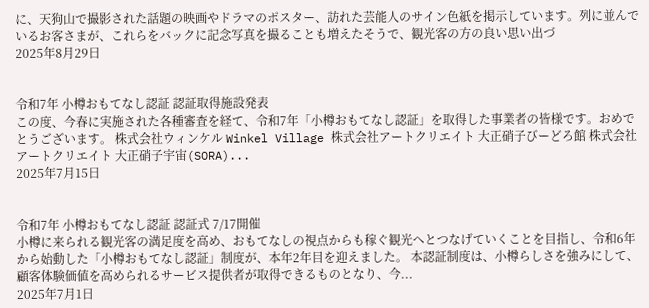に、天狗山で撮影された話題の映画やドラマのポスター、訪れた芸能人のサイン色紙を掲示しています。列に並んでいるお客さまが、これらをバックに記念写真を撮ることも増えたそうで、観光客の方の良い思い出づ
2025年8月29日


令和7年 小樽おもてなし認証 認証取得施設発表
この度、今春に実施された各種審査を経て、令和7年「小樽おもてなし認証」を取得した事業者の皆様です。おめでとうございます。 株式会社ウィンケル Winkel Village 株式会社アートクリエイト 大正硝子びーどろ館 株式会社アートクリエイト 大正硝子宇宙(SORA)...
2025年7月15日


令和7年 小樽おもてなし認証 認証式 7/17開催
小樽に来られる観光客の満足度を高め、おもてなしの視点からも稼ぐ観光へとつなげていくことを目指し、令和6年から始動した「小樽おもてなし認証」制度が、本年2年目を迎えました。 本認証制度は、小樽らしさを強みにして、顧客体験価値を高められるサービス提供者が取得できるものとなり、今...
2025年7月1日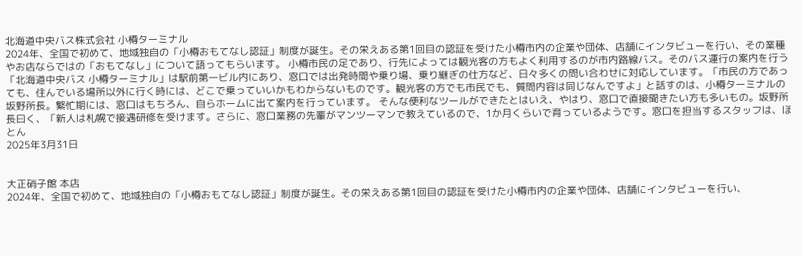北海道中央バス株式会社 小樽ターミナル
2024年、全国で初めて、地域独自の「小樽おもてなし認証」制度が誕生。その栄えある第1回目の認証を受けた小樽市内の企業や団体、店舗にインタビューを行い、その業種やお店ならではの「おもてなし」について語ってもらいます。 小樽市民の足であり、行先によっては観光客の方もよく利用するのが市内路線バス。そのバス運行の案内を行う「北海道中央バス 小樽ターミナル」は駅前第一ビル内にあり、窓口では出発時間や乗り場、乗り継ぎの仕方など、日々多くの問い合わせに対応しています。「市民の方であっても、住んでいる場所以外に行く時には、どこで乗っていいかもわからないものです。観光客の方でも市民でも、質問内容は同じなんですよ」と話すのは、小樽ターミナルの坂野所長。繁忙期には、窓口はもちろん、自らホームに出て案内を行っています。 そんな便利なツールができたとはいえ、やはり、窓口で直接聞きたい方も多いもの。坂野所長曰く、「新人は札幌で接遇研修を受けます。さらに、窓口業務の先輩がマンツーマンで教えているので、1か月くらいで育っているようです。窓口を担当するスタッフは、ほとん
2025年3月31日


大正硝子館 本店
2024年、全国で初めて、地域独自の「小樽おもてなし認証」制度が誕生。その栄えある第1回目の認証を受けた小樽市内の企業や団体、店舗にインタビューを行い、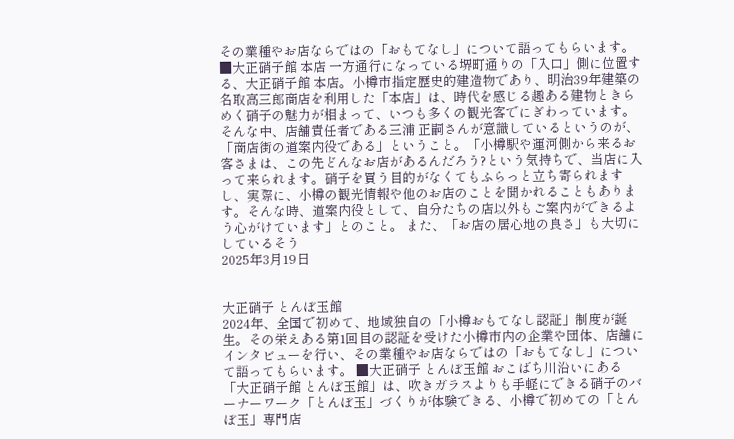その業種やお店ならではの「おもてなし」について語ってもらいます。 ■大正硝子館 本店 一方通行になっている堺町通りの「入口」側に位置する、大正硝子館 本店。小樽市指定歴史的建造物であり、明治39年建築の名取高三郎商店を利用した「本店」は、時代を感じる趣ある建物ときらめく硝子の魅力が相まって、いつも多くの観光客でにぎわっています。 そんな中、店舗責任者である三浦 正嗣さんが意識しているというのが、「商店街の道案内役である」ということ。「小樽駅や運河側から来るお客さまは、この先どんなお店があるんだろう?という気持ちで、当店に入って来られます。硝子を買う目的がなくてもふらっと立ち寄られますし、実際に、小樽の観光情報や他のお店のことを聞かれることもあります。そんな時、道案内役として、自分たちの店以外もご案内ができるよう心がけています」とのこと。 また、「お店の居心地の良さ」も大切にしているそう
2025年3月19日


大正硝子 とんぼ玉館
2024年、全国で初めて、地域独自の「小樽おもてなし認証」制度が誕生。その栄えある第1回目の認証を受けた小樽市内の企業や団体、店舗にインタビューを行い、その業種やお店ならではの「おもてなし」について語ってもらいます。 ■大正硝子 とんぼ玉館 おこばち川沿いにある「大正硝子館 とんぼ玉館」は、吹きガラスよりも手軽にできる硝子のバーナーワーク「とんぼ玉」づくりが体験できる、小樽で初めての「とんぼ玉」専門店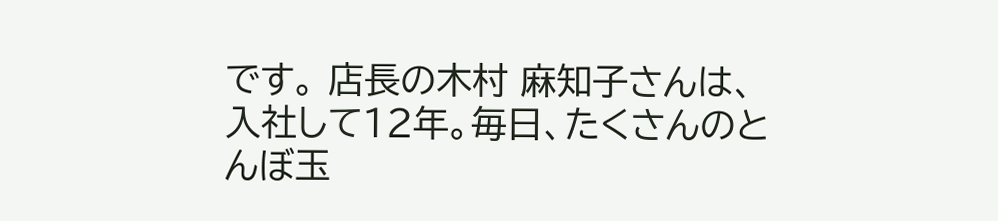です。 店長の木村 麻知子さんは、入社して12年。毎日、たくさんのとんぼ玉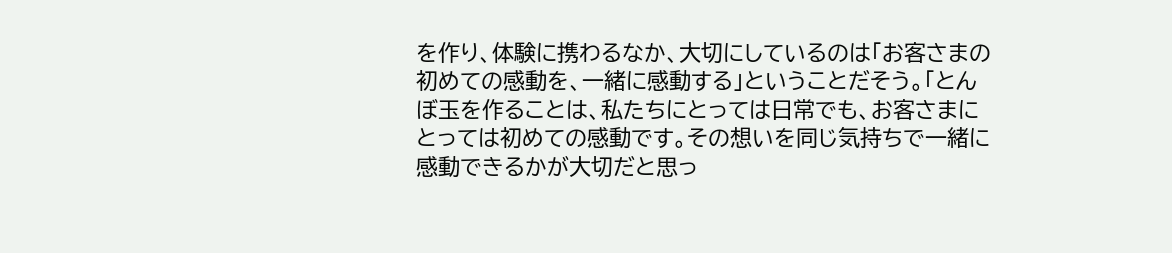を作り、体験に携わるなか、大切にしているのは「お客さまの初めての感動を、一緒に感動する」ということだそう。「とんぼ玉を作ることは、私たちにとっては日常でも、お客さまにとっては初めての感動です。その想いを同じ気持ちで一緒に感動できるかが大切だと思っ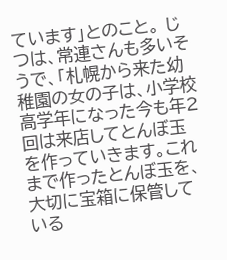ています」とのこと。 じつは、常連さんも多いそうで、「札幌から来た幼稚園の女の子は、小学校高学年になった今も年2回は来店してとんぼ玉を作っていきます。これまで作ったとんぼ玉を、大切に宝箱に保管している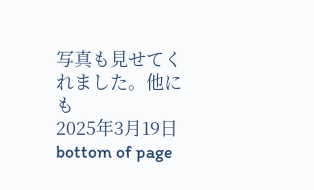写真も見せてくれました。他にも
2025年3月19日
bottom of page